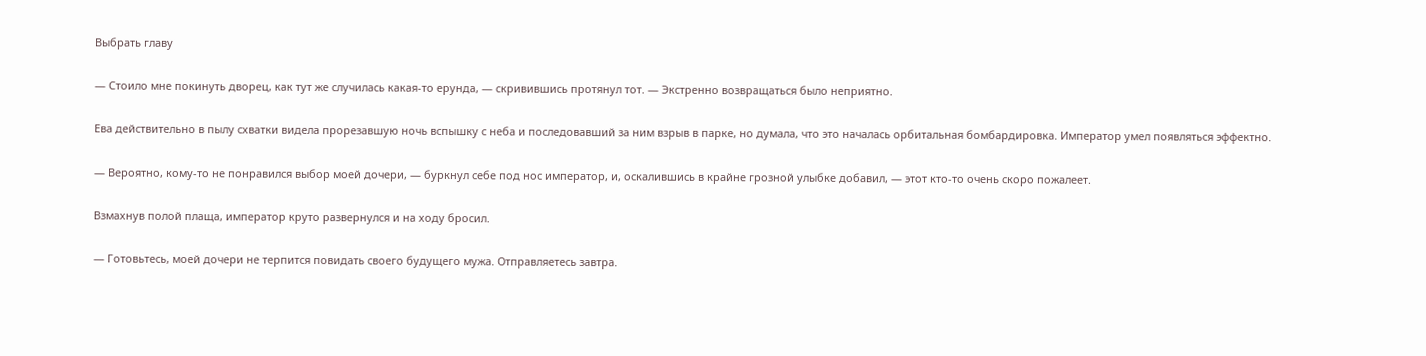Выбрать главу

— Стоило мне покинуть дворец, как тут же случилась какая-то ерунда, — скривившись протянул тот. — Экстренно возвращаться было неприятно.

Ева действительно в пылу схватки видела прорезавшую ночь вспышку с неба и последовавший за ним взрыв в парке, но думала, что это началась орбитальная бомбардировка. Император умел появляться эффектно.

— Вероятно, кому-то не понравился выбор моей дочери, — буркнул себе под нос император, и, оскалившись в крайне грозной улыбке добавил, — этот кто-то очень скоро пожалеет.

Взмахнув полой плаща, император круто развернулся и на ходу бросил.

— Готовьтесь, моей дочери не терпится повидать своего будущего мужа. Отправляетесь завтра.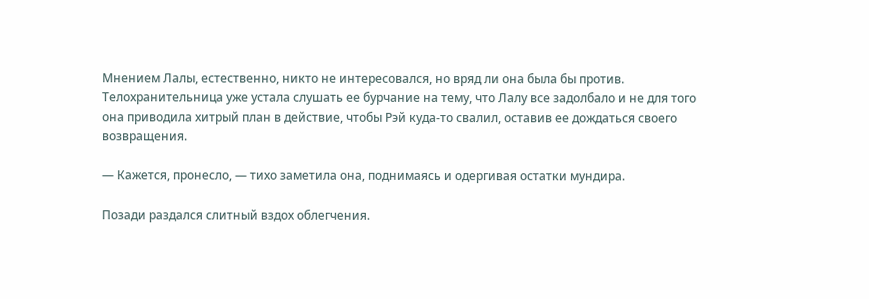Мнением Лалы, естественно, никто не интересовался, но вряд ли она была бы против. Телохранительница уже устала слушать ее бурчание на тему, что Лалу все задолбало и не для того она приводила хитрый план в действие, чтобы Рэй куда-то свалил, оставив ее дождаться своего возвращения.

— Кажется, пронесло, — тихо заметила она, поднимаясь и одергивая остатки мундира.

Позади раздался слитный вздох облегчения.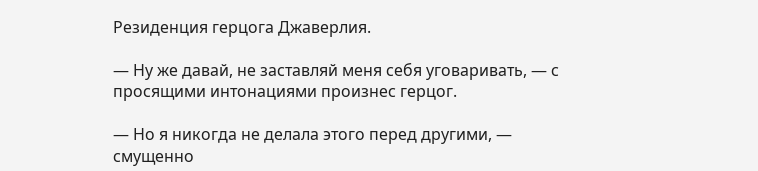Резиденция герцога Джаверлия.

— Ну же давай, не заставляй меня себя уговаривать, — с просящими интонациями произнес герцог.

— Но я никогда не делала этого перед другими, — смущенно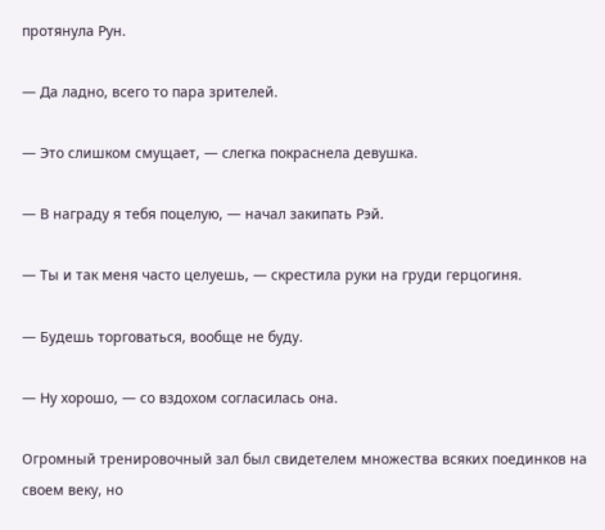протянула Рун.

— Да ладно, всего то пара зрителей.

— Это слишком смущает, — слегка покраснела девушка.

— В награду я тебя поцелую, — начал закипать Рэй.

— Ты и так меня часто целуешь, — скрестила руки на груди герцогиня.

— Будешь торговаться, вообще не буду.

— Ну хорошо, — со вздохом согласилась она.

Огромный тренировочный зал был свидетелем множества всяких поединков на своем веку, но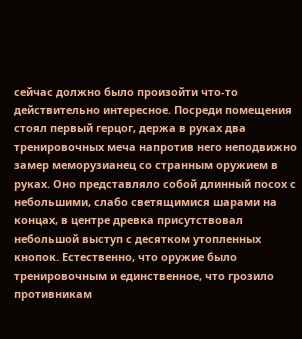сейчас должно было произойти что-то действительно интересное. Посреди помещения стоял первый герцог, держа в руках два тренировочных меча напротив него неподвижно замер меморузианец со странным оружием в руках. Оно представляло собой длинный посох с небольшими, слабо светящимися шарами на концах, в центре древка присутствовал небольшой выступ с десятком утопленных кнопок. Естественно, что оружие было тренировочным и единственное, что грозило противникам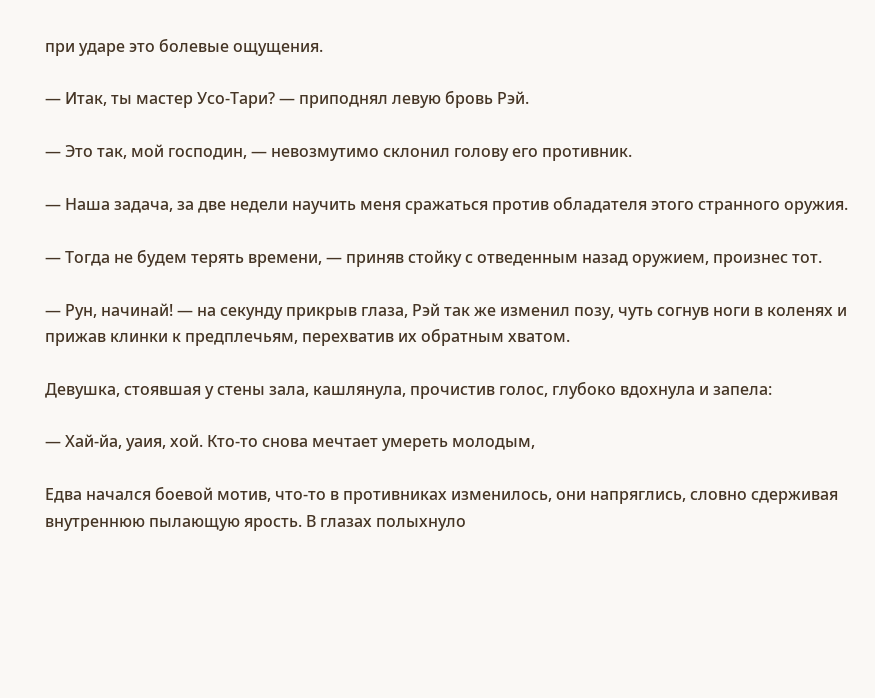при ударе это болевые ощущения.

— Итак, ты мастер Усо-Тари? — приподнял левую бровь Рэй.

— Это так, мой господин, — невозмутимо склонил голову его противник.

— Наша задача, за две недели научить меня сражаться против обладателя этого странного оружия.

— Тогда не будем терять времени, — приняв стойку с отведенным назад оружием, произнес тот.

— Рун, начинай! — на секунду прикрыв глаза, Рэй так же изменил позу, чуть согнув ноги в коленях и прижав клинки к предплечьям, перехватив их обратным хватом.

Девушка, стоявшая у стены зала, кашлянула, прочистив голос, глубоко вдохнула и запела:

— Хай-йа, уаия, хой. Кто-то снова мечтает умереть молодым,

Едва начался боевой мотив, что-то в противниках изменилось, они напряглись, словно сдерживая внутреннюю пылающую ярость. В глазах полыхнуло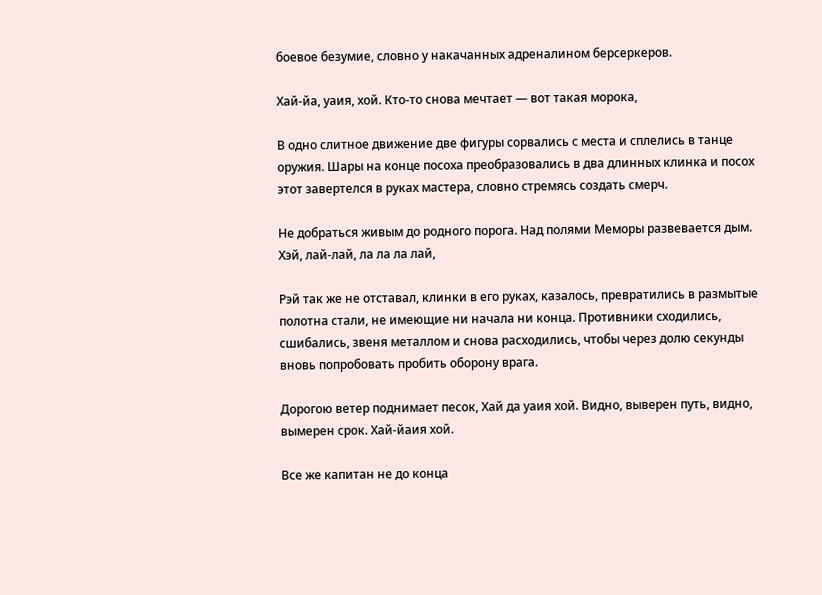боевое безумие, словно у накачанных адреналином берсеркеров.

Хай-йа, уаия, хой. Кто-то снова мечтает — вот такая морока,

В одно слитное движение две фигуры сорвались с места и сплелись в танце оружия. Шары на конце посоха преобразовались в два длинных клинка и посох этот завертелся в руках мастера, словно стремясь создать смерч.

Не добраться живым до родного порога. Над полями Меморы развевается дым. Хэй, лай-лай, ла ла ла лай,

Рэй так же не отставал, клинки в его руках, казалось, превратились в размытые полотна стали, не имеющие ни начала ни конца. Противники сходились, сшибались, звеня металлом и снова расходились, чтобы через долю секунды вновь попробовать пробить оборону врага.

Дорогою ветер поднимает песок, Хай да уаия хой. Видно, выверен путь, видно, вымерен срок. Хай-йаия хой.

Все же капитан не до конца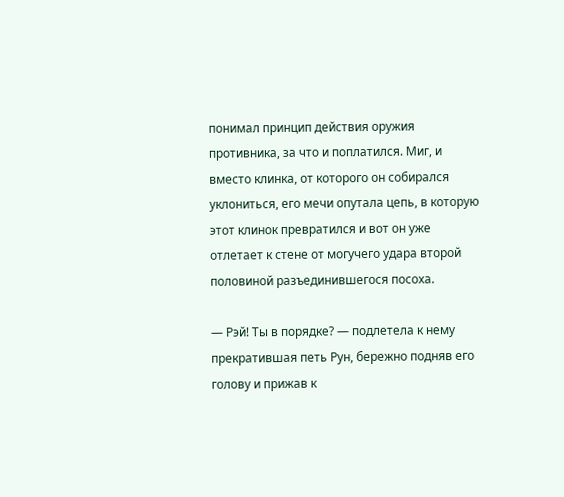понимал принцип действия оружия противника, за что и поплатился. Миг, и вместо клинка, от которого он собирался уклониться, его мечи опутала цепь, в которую этот клинок превратился и вот он уже отлетает к стене от могучего удара второй половиной разъединившегося посоха.

— Рэй! Ты в порядке? — подлетела к нему прекратившая петь Рун, бережно подняв его голову и прижав к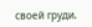своей груди.